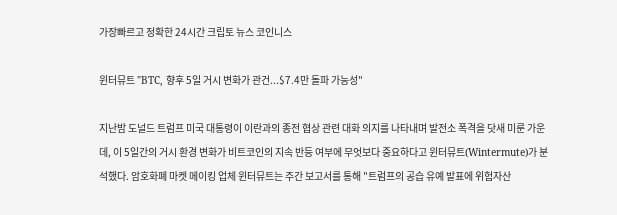가장빠르고 정확한 24시간 크립토 뉴스 코인니스

윈터뮤트 "BTC, 향후 5일 거시 변화가 관건...$7.4만 돌파 가능성"

지난밤 도널드 트럼프 미국 대통령이 이란과의 종전 협상 관련 대화 의지를 나타내며 발전소 폭격을 닷새 미룬 가운데, 이 5일간의 거시 환경 변화가 비트코인의 지속 반등 여부에 무엇보다 중요하다고 윈터뮤트(Wintermute)가 분석했다. 암호화폐 마켓 메이킹 업체 윈터뮤트는 주간 보고서를 통해 "트럼프의 공습 유예 발표에 위험자산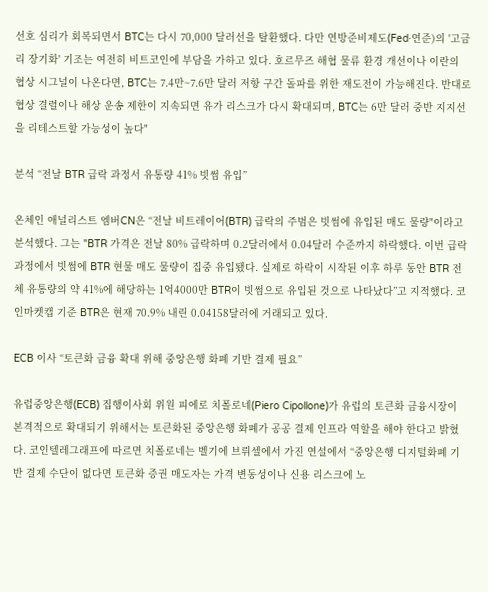선호 심리가 회복되면서 BTC는 다시 70,000 달러선을 탈환했다. 다만 연방준비제도(Fed·연준)의 '고금리 장기화' 기조는 여전히 비트코인에 부담을 가하고 있다. 호르무즈 해협 물류 환경 개선이나 이란의 협상 시그널이 나온다면, BTC는 7.4만~7.6만 달러 저항 구간 돌파를 위한 재도전이 가능해진다. 반대로 협상 결렬이나 해상 운송 제한이 지속되면 유가 리스크가 다시 확대되며, BTC는 6만 달러 중반 지지선을 리테스트할 가능성이 높다"

분석 “전날 BTR 급락 과정서 유통량 41% 빗썸 유입”

온체인 애널리스트 엠버CN은 “전날 비트레이어(BTR) 급락의 주범은 빗썸에 유입된 매도 물량"이라고 분석했다. 그는 "BTR 가격은 전날 80% 급락하며 0.2달러에서 0.04달러 수준까지 하락했다. 이번 급락 과정에서 빗썸에 BTR 현물 매도 물량이 집중 유입됐다. 실제로 하락이 시작된 이후 하루 동안 BTR 전체 유통량의 약 41%에 해당하는 1억4000만 BTR이 빗썸으로 유입된 것으로 나타났다”고 지적했다. 코인마켓캡 기준 BTR은 현재 70.9% 내린 0.04158달러에 거래되고 있다.

ECB 이사 “토큰화 금융 확대 위해 중앙은행 화폐 기반 결제 필요”

유럽중앙은행(ECB) 집행이사회 위원 피에로 치폴로네(Piero Cipollone)가 유럽의 토큰화 금융시장이 본격적으로 확대되기 위해서는 토큰화된 중앙은행 화폐가 공공 결제 인프라 역할을 해야 한다고 밝혔다. 코인텔레그래프에 따르면 치폴로네는 벨기에 브뤼셀에서 가진 연설에서 “중앙은행 디지털화폐 기반 결제 수단이 없다면 토큰화 증권 매도자는 가격 변동성이나 신용 리스크에 노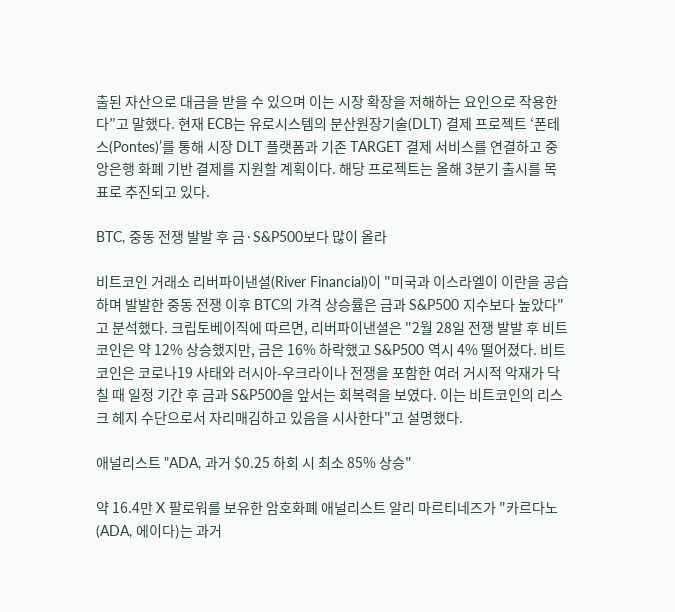출된 자산으로 대금을 받을 수 있으며 이는 시장 확장을 저해하는 요인으로 작용한다”고 말했다. 현재 ECB는 유로시스템의 분산원장기술(DLT) 결제 프로젝트 ‘폰테스(Pontes)’를 통해 시장 DLT 플랫폼과 기존 TARGET 결제 서비스를 연결하고 중앙은행 화폐 기반 결제를 지원할 계획이다. 해당 프로젝트는 올해 3분기 출시를 목표로 추진되고 있다.

BTC, 중동 전쟁 발발 후 금·S&P500보다 많이 올라

비트코인 거래소 리버파이낸셜(River Financial)이 "미국과 이스라엘이 이란을 공습하며 발발한 중동 전쟁 이후 BTC의 가격 상승률은 금과 S&P500 지수보다 높았다"고 분석했다. 크립토베이직에 따르면, 리버파이낸셜은 "2월 28일 전쟁 발발 후 비트코인은 약 12% 상승했지만, 금은 16% 하락했고 S&P500 역시 4% 떨어졌다. 비트코인은 코로나19 사태와 러시아-우크라이나 전쟁을 포함한 여러 거시적 악재가 닥칠 때 일정 기간 후 금과 S&P500을 앞서는 회복력을 보였다. 이는 비트코인의 리스크 헤지 수단으로서 자리매김하고 있음을 시사한다"고 설명했다.

애널리스트 "ADA, 과거 $0.25 하회 시 최소 85% 상승"

약 16.4만 X 팔로워를 보유한 암호화폐 애널리스트 알리 마르티네즈가 "카르다노(ADA, 에이다)는 과거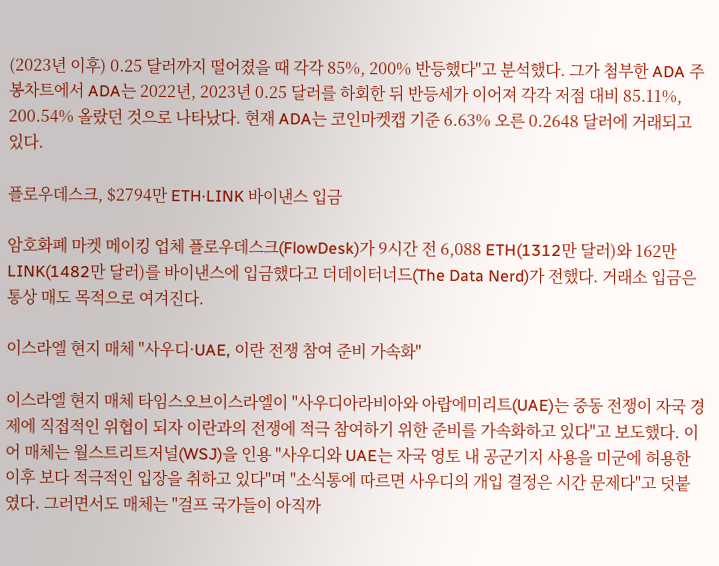(2023년 이후) 0.25 달러까지 떨어졌을 때 각각 85%, 200% 반등했다"고 분석했다. 그가 첨부한 ADA 주봉차트에서 ADA는 2022년, 2023년 0.25 달러를 하회한 뒤 반등세가 이어져 각각 저점 대비 85.11%, 200.54% 올랐던 것으로 나타났다. 현재 ADA는 코인마켓캡 기준 6.63% 오른 0.2648 달러에 거래되고 있다.

플로우데스크, $2794만 ETH·LINK 바이낸스 입금

암호화폐 마켓 메이킹 업체 플로우데스크(FlowDesk)가 9시간 전 6,088 ETH(1312만 달러)와 162만 LINK(1482만 달러)를 바이낸스에 입금했다고 더데이터너드(The Data Nerd)가 전했다. 거래소 입금은 통상 매도 목적으로 여겨진다.

이스라엘 현지 매체 "사우디·UAE, 이란 전쟁 참여 준비 가속화"

이스라엘 현지 매체 타임스오브이스라엘이 "사우디아라비아와 아랍에미리트(UAE)는 중동 전쟁이 자국 경제에 직접적인 위협이 되자 이란과의 전쟁에 적극 참여하기 위한 준비를 가속화하고 있다"고 보도했다. 이어 매체는 월스트리트저널(WSJ)을 인용 "사우디와 UAE는 자국 영토 내 공군기지 사용을 미군에 허용한 이후 보다 적극적인 입장을 취하고 있다"며 "소식통에 따르면 사우디의 개입 결정은 시간 문제다"고 덧붙였다. 그러면서도 매체는 "걸프 국가들이 아직까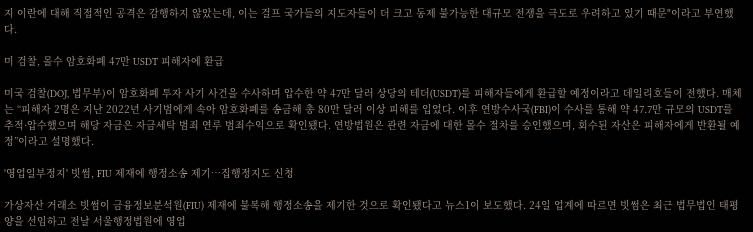지 이란에 대해 직접적인 공격은 감행하지 않았는데, 이는 걸프 국가들의 지도자들이 더 크고 동제 불가능한 대규모 전쟁을 극도로 우려하고 있기 때문"이라고 부연했다.

미 검찰, 몰수 암호화폐 47만 USDT 피해자에 환급

미국 검찰(DOJ, 법무부)이 암호화폐 투자 사기 사건을 수사하며 압수한 약 47만 달러 상당의 테더(USDT)를 피해자들에게 환급할 예정이라고 데일리호들이 전했다. 매체는 “피해자 2명은 지난 2022년 사기범에게 속아 암호화폐를 송금해 총 80만 달러 이상 피해를 입었다. 이후 연방수사국(FBI)이 수사를 통해 약 47.7만 규모의 USDT를 추적·압수했으며 해당 자금은 자금세탁 범죄 연루 범죄수익으로 확인됐다. 연방법원은 관련 자금에 대한 몰수 절차를 승인했으며, 회수된 자산은 피해자에게 반환될 예정”이라고 설명했다.

'영업일부정지' 빗썸, FIU 제재에 행정소송 제기…집행정지도 신청

가상자산 거래소 빗썸이 금융정보분석원(FIU) 제재에 불복해 행정소송을 제기한 것으로 확인됐다고 뉴스1이 보도했다. 24일 업계에 따르면 빗썸은 최근 법무법인 태평양을 선임하고 전날 서울행정법원에 영업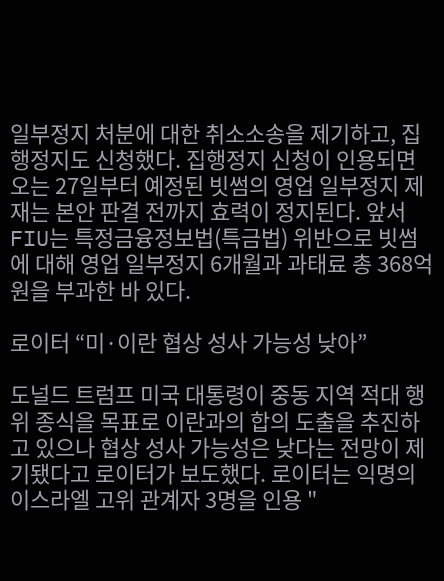일부정지 처분에 대한 취소소송을 제기하고, 집행정지도 신청했다. 집행정지 신청이 인용되면 오는 27일부터 예정된 빗썸의 영업 일부정지 제재는 본안 판결 전까지 효력이 정지된다. 앞서 FIU는 특정금융정보법(특금법) 위반으로 빗썸에 대해 영업 일부정지 6개월과 과태료 총 368억 원을 부과한 바 있다.

로이터 “미·이란 협상 성사 가능성 낮아”

도널드 트럼프 미국 대통령이 중동 지역 적대 행위 종식을 목표로 이란과의 합의 도출을 추진하고 있으나 협상 성사 가능성은 낮다는 전망이 제기됐다고 로이터가 보도했다. 로이터는 익명의 이스라엘 고위 관계자 3명을 인용 "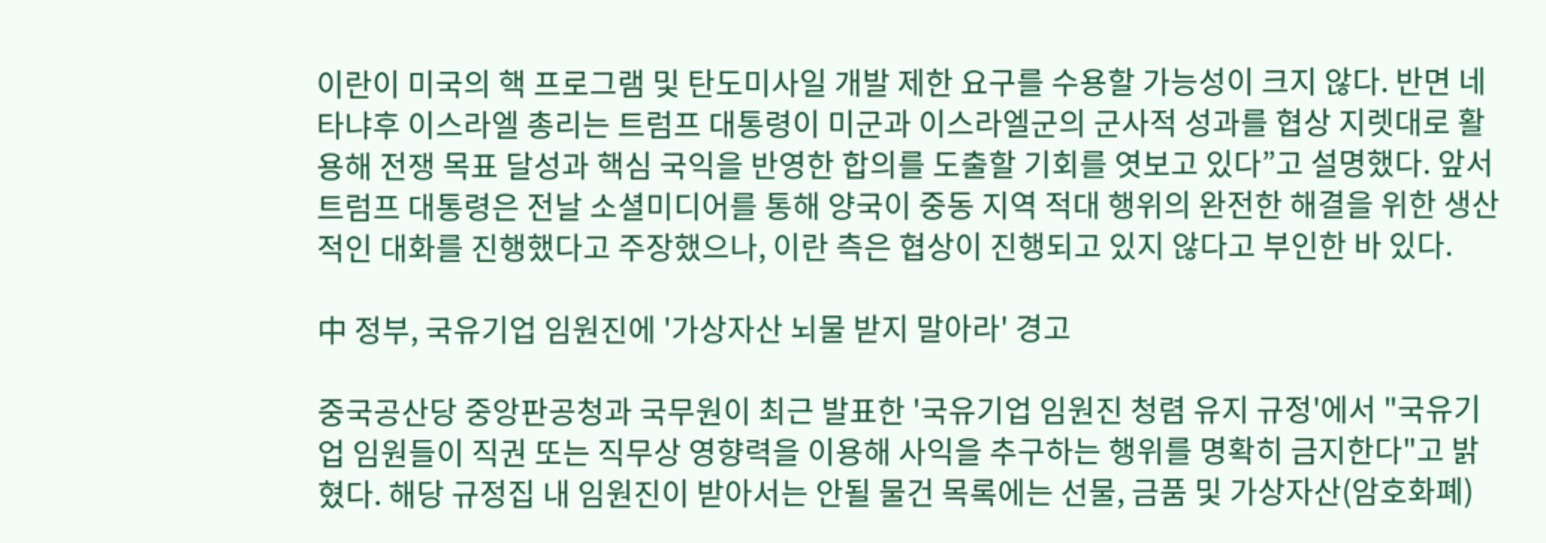이란이 미국의 핵 프로그램 및 탄도미사일 개발 제한 요구를 수용할 가능성이 크지 않다. 반면 네타냐후 이스라엘 총리는 트럼프 대통령이 미군과 이스라엘군의 군사적 성과를 협상 지렛대로 활용해 전쟁 목표 달성과 핵심 국익을 반영한 합의를 도출할 기회를 엿보고 있다”고 설명했다. 앞서 트럼프 대통령은 전날 소셜미디어를 통해 양국이 중동 지역 적대 행위의 완전한 해결을 위한 생산적인 대화를 진행했다고 주장했으나, 이란 측은 협상이 진행되고 있지 않다고 부인한 바 있다.

中 정부, 국유기업 임원진에 '가상자산 뇌물 받지 말아라' 경고

중국공산당 중앙판공청과 국무원이 최근 발표한 '국유기업 임원진 청렴 유지 규정'에서 "국유기업 임원들이 직권 또는 직무상 영향력을 이용해 사익을 추구하는 행위를 명확히 금지한다"고 밝혔다. 해당 규정집 내 임원진이 받아서는 안될 물건 목록에는 선물, 금품 및 가상자산(암호화폐)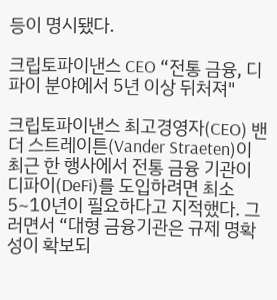등이 명시됐다.

크립토파이낸스 CEO “전통 금융, 디파이 분야에서 5년 이상 뒤처져"

크립토파이낸스 최고경영자(CEO) 밴더 스트레이튼(Vander Straeten)이 최근 한 행사에서 전통 금융 기관이 디파이(DeFi)를 도입하려면 최소 5~10년이 필요하다고 지적했다. 그러면서 “대형 금융기관은 규제 명확성이 확보되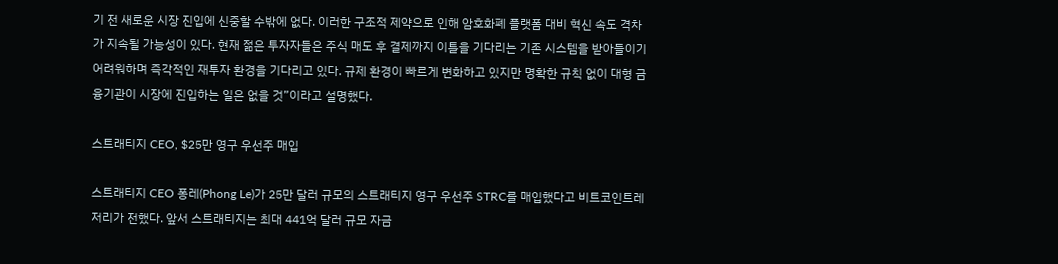기 전 새로운 시장 진입에 신중할 수밖에 없다. 이러한 구조적 제약으로 인해 암호화폐 플랫폼 대비 혁신 속도 격차가 지속될 가능성이 있다. 현재 젊은 투자자들은 주식 매도 후 결제까지 이틀을 기다리는 기존 시스템을 받아들이기 어려워하며 즉각적인 재투자 환경을 기다리고 있다. 규제 환경이 빠르게 변화하고 있지만 명확한 규칙 없이 대형 금융기관이 시장에 진입하는 일은 없을 것”이라고 설명했다.

스트래티지 CEO, $25만 영구 우선주 매입

스트래티지 CEO 퐁레(Phong Le)가 25만 달러 규모의 스트래티지 영구 우선주 STRC를 매입했다고 비트코인트레저리가 전했다. 앞서 스트래티지는 최대 441억 달러 규모 자금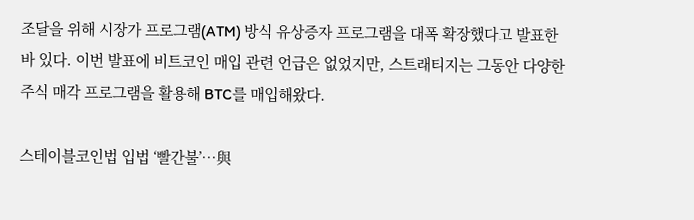조달을 위해 시장가 프로그램(ATM) 방식 유상증자 프로그램을 대폭 확장했다고 발표한 바 있다. 이번 발표에 비트코인 매입 관련 언급은 없었지만, 스트래티지는 그동안 다양한 주식 매각 프로그램을 활용해 BTC를 매입해왔다.

스테이블코인법 입법 ‘빨간불’…與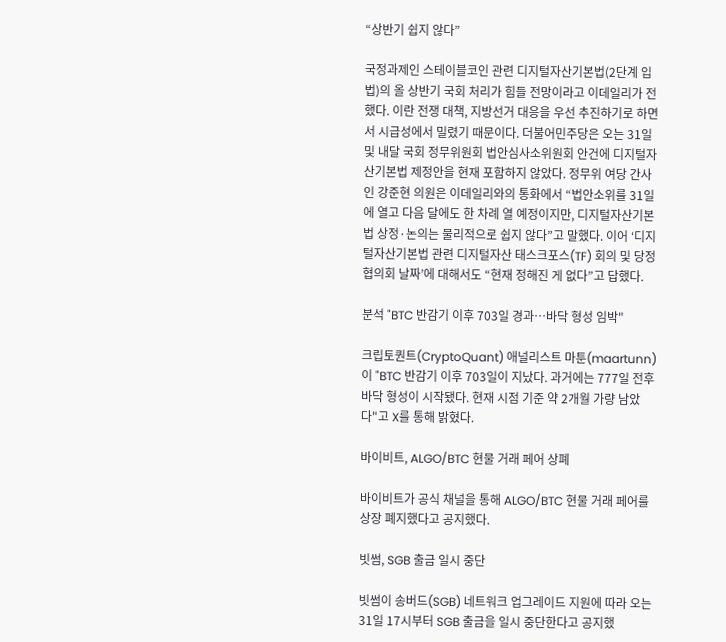“상반기 쉽지 않다”

국정과제인 스테이블코인 관련 디지털자산기본법(2단계 입법)의 올 상반기 국회 처리가 힘들 전망이라고 이데일리가 전했다. 이란 전쟁 대책, 지방선거 대응을 우선 추진하기로 하면서 시급성에서 밀렸기 때문이다. 더불어민주당은 오는 31일 및 내달 국회 정무위원회 법안심사소위원회 안건에 디지털자산기본법 제정안을 현재 포함하지 않았다. 정무위 여당 간사인 강준현 의원은 이데일리와의 통화에서 “법안소위를 31일에 열고 다음 달에도 한 차례 열 예정이지만, 디지털자산기본법 상정·논의는 물리적으로 쉽지 않다”고 말했다. 이어 ‘디지털자산기본법 관련 디지털자산 태스크포스(TF) 회의 및 당정협의회 날짜’에 대해서도 “현재 정해진 게 없다”고 답했다.

분석 "BTC 반감기 이후 703일 경과…바닥 형성 임박"

크립토퀀트(CryptoQuant) 애널리스트 마툰(maartunn)이 "BTC 반감기 이후 703일이 지났다. 과거에는 777일 전후 바닥 형성이 시작됐다. 현재 시점 기준 약 2개월 가량 남았다"고 X를 통해 밝혔다.

바이비트, ALGO/BTC 현물 거래 페어 상폐

바이비트가 공식 채널을 통해 ALGO/BTC 현물 거래 페어를 상장 폐지했다고 공지했다.

빗썸, SGB 출금 일시 중단

빗썸이 송버드(SGB) 네트워크 업그레이드 지원에 따라 오는 31일 17시부터 SGB 출금을 일시 중단한다고 공지했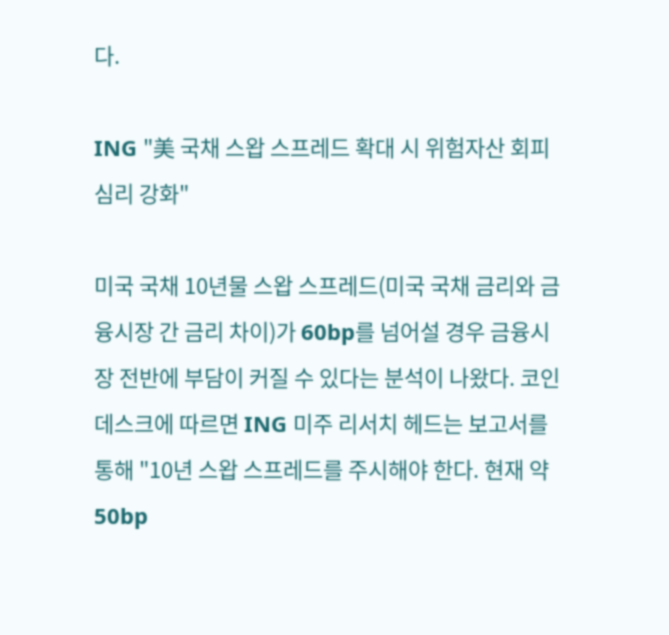다.

ING "美 국채 스왑 스프레드 확대 시 위험자산 회피 심리 강화"

미국 국채 10년물 스왑 스프레드(미국 국채 금리와 금융시장 간 금리 차이)가 60bp를 넘어설 경우 금융시장 전반에 부담이 커질 수 있다는 분석이 나왔다. 코인데스크에 따르면 ING 미주 리서치 헤드는 보고서를 통해 "10년 스왑 스프레드를 주시해야 한다. 현재 약 50bp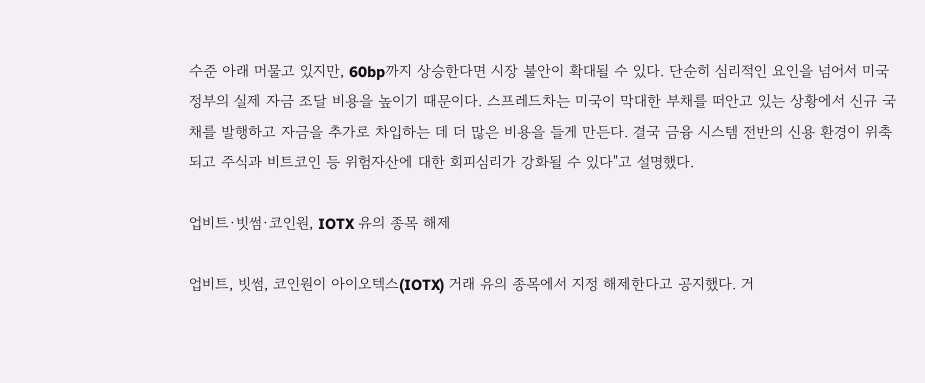수준 아래 머물고 있지만, 60bp까지 상승한다면 시장 불안이 확대될 수 있다. 단순히 심리적인 요인을 넘어서 미국 정부의 실제 자금 조달 비용을 높이기 때문이다. 스프레드차는 미국이 막대한 부채를 떠안고 있는 상황에서 신규 국채를 발행하고 자금을 추가로 차입하는 데 더 많은 비용을 들게 만든다. 결국 금융 시스템 전반의 신용 환경이 위축되고 주식과 비트코인 등 위험자산에 대한 회피심리가 강화될 수 있다"고 설명했다.

업비트·빗썸·코인원, IOTX 유의 종목 해제

업비트, 빗썸, 코인원이 아이오텍스(IOTX) 거래 유의 종목에서 지정 해제한다고 공지했다. 거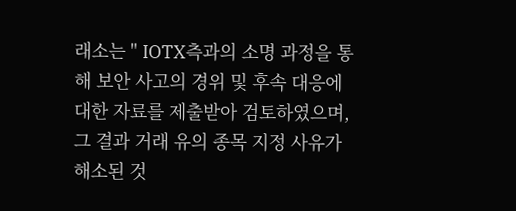래소는 " IOTX측과의 소명 과정을 통해 보안 사고의 경위 및 후속 대응에 대한 자료를 제출받아 검토하였으며, 그 결과 거래 유의 종목 지정 사유가 해소된 것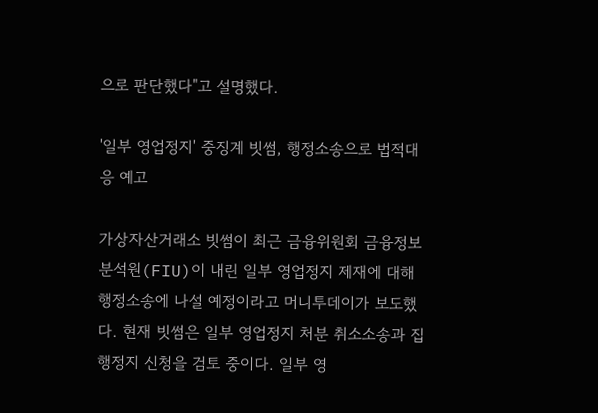으로 판단했다"고 설명했다.

'일부 영업정지' 중징계 빗썸, 행정소송으로 법적대응 예고

가상자산거래소 빗썸이 최근 금융위원회 금융정보분석원(FIU)이 내린 일부 영업정지 제재에 대해 행정소송에 나설 예정이라고 머니투데이가 보도했다. 현재 빗썸은 일부 영업정지 처분 취소소송과 집행정지 신청을 검토 중이다. 일부 영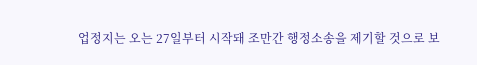업정지는 오는 27일부터 시작돼 조만간 행정소송을 제기할 것으로 보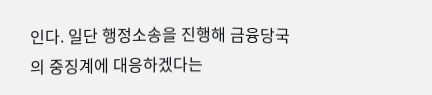인다. 일단 행정소송을 진행해 금융당국의 중징계에 대응하겠다는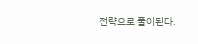전략으로 풀이된다.